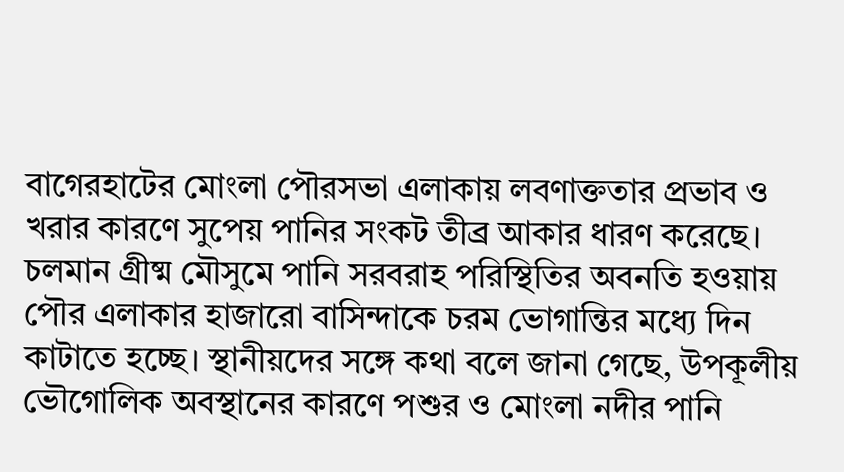বাগেরহাটের মোংলা পৌরসভা এলাকায় লবণাক্ততার প্রভাব ও খরার কারণে সুপেয় পানির সংকট তীব্র আকার ধারণ করেছে। চলমান গ্রীষ্ম মৌসুমে পানি সরবরাহ পরিস্থিতির অবনতি হওয়ায় পৌর এলাকার হাজারো বাসিন্দাকে চরম ভোগান্তির মধ্যে দিন কাটাতে হচ্ছে। স্থানীয়দের সঙ্গে কথা বলে জানা গেছে, উপকূলীয় ভৌগোলিক অবস্থানের কারণে পশুর ও মোংলা নদীর পানি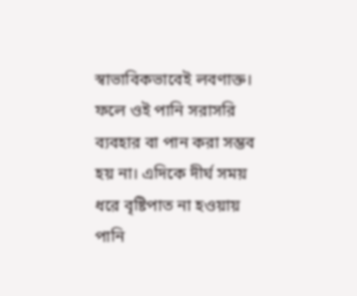স্বাভাবিকভাবেই লবণাক্ত। ফলে ওই পানি সরাসরি ব্যবহার বা পান করা সম্ভব হয় না। এদিকে দীর্ঘ সময় ধরে বৃষ্টিপাত না হওয়ায় পানি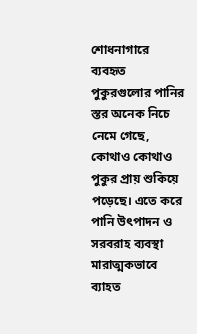শোধনাগারে ব্যবহৃত পুকুরগুলোর পানির স্তর অনেক নিচে নেমে গেছে, কোথাও কোথাও পুকুর প্রায় শুকিয়ে পড়েছে। এতে করে পানি উৎপাদন ও সরবরাহ ব্যবস্থা মারাত্মকভাবে ব্যাহত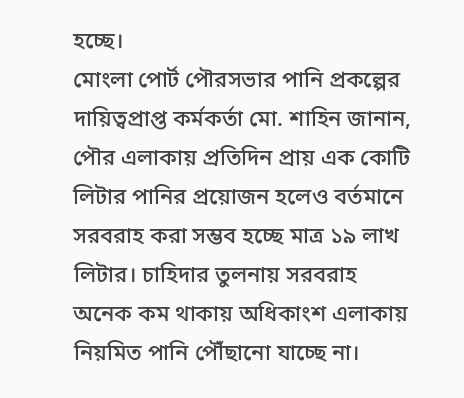হচ্ছে।
মোংলা পোর্ট পৌরসভার পানি প্রকল্পের দায়িত্বপ্রাপ্ত কর্মকর্তা মো. শাহিন জানান, পৌর এলাকায় প্রতিদিন প্রায় এক কোটি লিটার পানির প্রয়োজন হলেও বর্তমানে সরবরাহ করা সম্ভব হচ্ছে মাত্র ১৯ লাখ লিটার। চাহিদার তুলনায় সরবরাহ অনেক কম থাকায় অধিকাংশ এলাকায় নিয়মিত পানি পৌঁছানো যাচ্ছে না।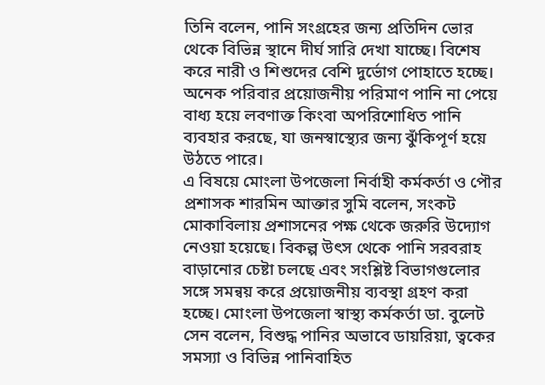তিনি বলেন, পানি সংগ্রহের জন্য প্রতিদিন ভোর থেকে বিভিন্ন স্থানে দীর্ঘ সারি দেখা যাচ্ছে। বিশেষ করে নারী ও শিশুদের বেশি দুর্ভোগ পোহাতে হচ্ছে। অনেক পরিবার প্রয়োজনীয় পরিমাণ পানি না পেয়ে বাধ্য হয়ে লবণাক্ত কিংবা অপরিশোধিত পানি ব্যবহার করছে, যা জনস্বাস্থ্যের জন্য ঝুঁকিপূর্ণ হয়ে উঠতে পারে।
এ বিষয়ে মোংলা উপজেলা নির্বাহী কর্মকর্তা ও পৌর প্রশাসক শারমিন আক্তার সুমি বলেন, সংকট মোকাবিলায় প্রশাসনের পক্ষ থেকে জরুরি উদ্যোগ নেওয়া হয়েছে। বিকল্প উৎস থেকে পানি সরবরাহ বাড়ানোর চেষ্টা চলছে এবং সংশ্লিষ্ট বিভাগগুলোর সঙ্গে সমন্বয় করে প্রয়োজনীয় ব্যবস্থা গ্রহণ করা হচ্ছে। মোংলা উপজেলা স্বাস্থ্য কর্মকর্তা ডা. বুলেট সেন বলেন, বিশুদ্ধ পানির অভাবে ডায়রিয়া, ত্বকের সমস্যা ও বিভিন্ন পানিবাহিত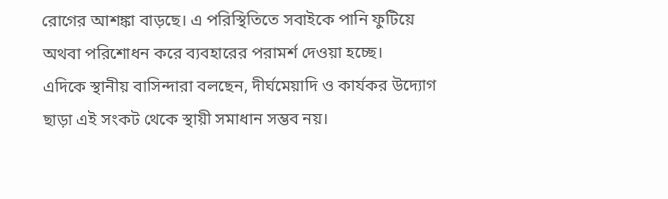রোগের আশঙ্কা বাড়ছে। এ পরিস্থিতিতে সবাইকে পানি ফুটিয়ে অথবা পরিশোধন করে ব্যবহারের পরামর্শ দেওয়া হচ্ছে।
এদিকে স্থানীয় বাসিন্দারা বলছেন, দীর্ঘমেয়াদি ও কার্যকর উদ্যোগ ছাড়া এই সংকট থেকে স্থায়ী সমাধান সম্ভব নয়।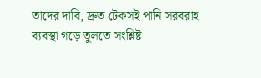তাদের দাবি, দ্রুত টেকসই পানি সরবরাহ ব্যবস্থা গড়ে তুলতে সংশ্লিষ্ট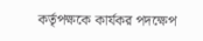কর্তৃপক্ষকে কার্যকর পদক্ষেপ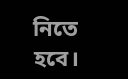নিতে হবে।